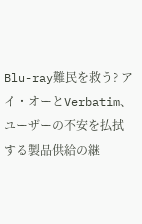Blu-ray難民を救う? アイ・オーとVerbatim、ユーザーの不安を払拭する製品供給の継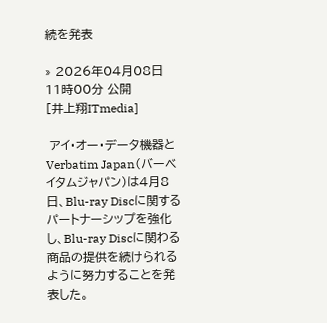続を発表

» 2026年04月08日 11時00分 公開
[井上翔ITmedia]

 アイ・オー・データ機器とVerbatim Japan(バーベイタムジャパン)は4月8日、Blu-ray Discに関するパートナーシップを強化し、Blu-ray Discに関わる商品の提供を続けられるように努力することを発表した。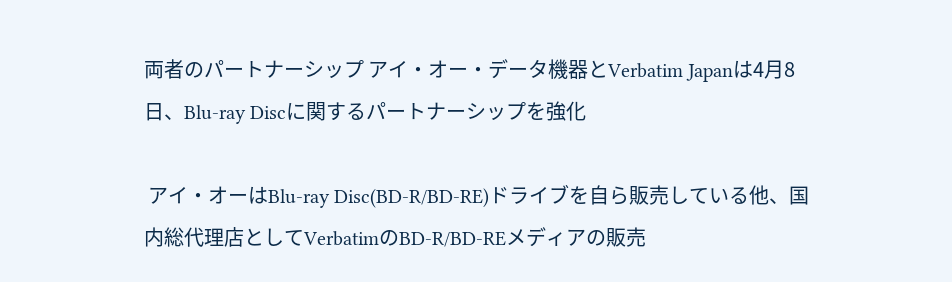両者のパートナーシップ アイ・オー・データ機器とVerbatim Japanは4月8日、Blu-ray Discに関するパートナーシップを強化

 アイ・オーはBlu-ray Disc(BD-R/BD-RE)ドライブを自ら販売している他、国内総代理店としてVerbatimのBD-R/BD-REメディアの販売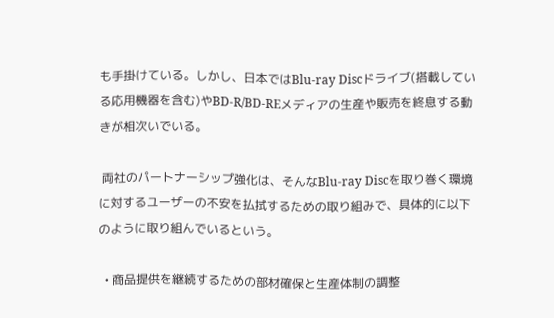も手掛けている。しかし、日本ではBlu-ray Discドライブ(搭載している応用機器を含む)やBD-R/BD-REメディアの生産や販売を終息する動きが相次いでいる。

 両社のパートナーシップ強化は、そんなBlu-ray Discを取り巻く環境に対するユーザーの不安を払拭するための取り組みで、具体的に以下のように取り組んでいるという。

  • 商品提供を継続するための部材確保と生産体制の調整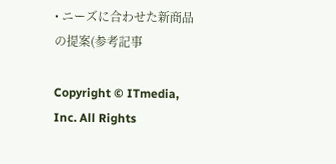• ニーズに合わせた新商品の提案(参考記事

Copyright © ITmedia, Inc. All Rights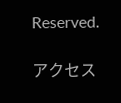Reserved.

アクセス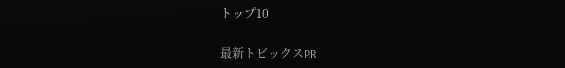トップ10

最新トピックスPR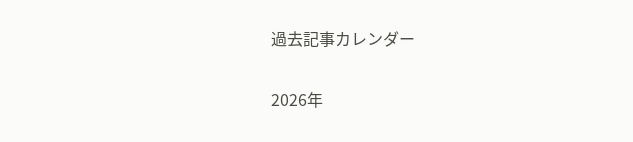過去記事カレンダー

2026年